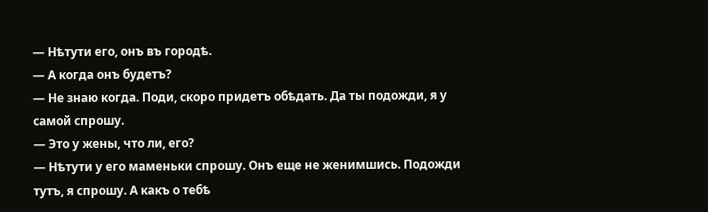— Нѣтути его, онъ въ городѣ.
— А когда онъ будетъ?
— Не знаю когда. Поди, скоро придетъ обѣдать. Да ты подожди, я у самой спрошу.
— Это у жены, что ли, его?
— Нѣтути у его маменьки спрошу. Онъ еще не женимшись. Подожди тутъ, я спрошу. А какъ о тебѣ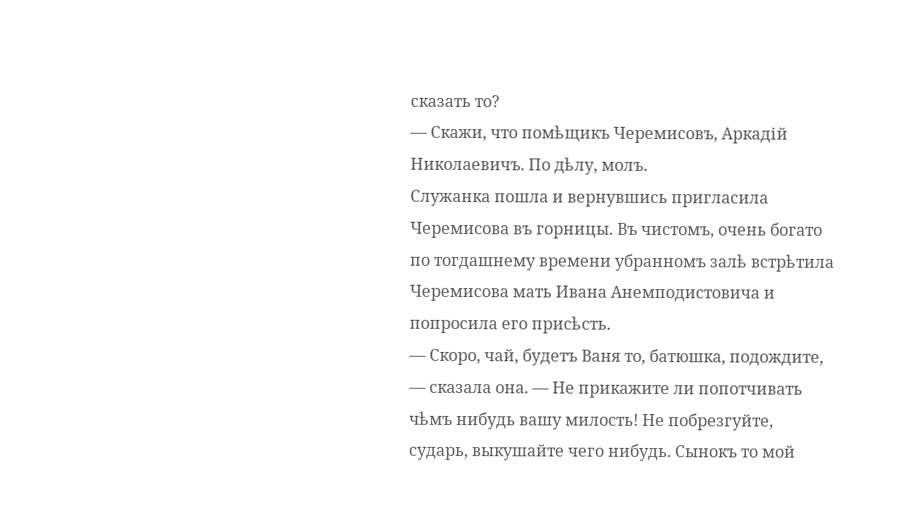сказать то?
— Скажи, что помѣщикъ Черемисовъ, Аркадій Николаевичъ. По дѣлу, молъ.
Служанка пошла и вернувшись пригласила Черемисова въ горницы. Въ чистомъ, очень богато по тогдашнему времени убранномъ залѣ встрѣтила Черемисова мать Ивана Анемподистовича и попросила его присѣсть.
— Скоро, чай, будетъ Ваня то, батюшка, подождите, — сказала она. — Не прикажите ли попотчивать чѣмъ нибудь вашу милость! Не побрезгуйте, сударь, выкушайте чего нибудь. Сынокъ то мой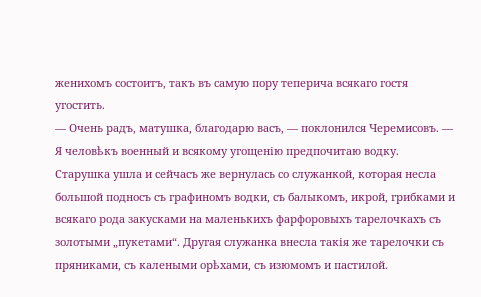женихомъ состоитъ, такъ въ самую пору теперича всякаго гостя угостить.
— Очень радъ, матушка, благодарю васъ, — поклонился Черемисовъ. — Я человѣкъ военный и всякому угощенію предпочитаю водку.
Старушка ушла и сейчасъ же вернулась со служанкой, которая несла большой подносъ съ графиномъ водки, съ балыкомъ, икрой, грибками и всякаго рода закусками на маленькихъ фарфоровыхъ тарелочкахъ съ золотыми „пукетами“. Другая служанка внесла такія же тарелочки съ пряниками, съ калеными орѣхами, съ изюмомъ и пастилой.